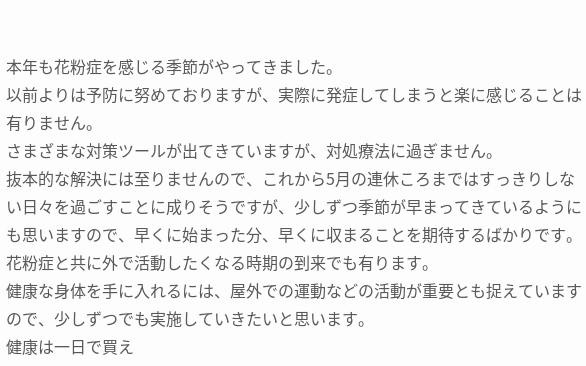本年も花粉症を感じる季節がやってきました。
以前よりは予防に努めておりますが、実際に発症してしまうと楽に感じることは有りません。
さまざまな対策ツールが出てきていますが、対処療法に過ぎません。
抜本的な解決には至りませんので、これから5月の連休ころまではすっきりしない日々を過ごすことに成りそうですが、少しずつ季節が早まってきているようにも思いますので、早くに始まった分、早くに収まることを期待するばかりです。
花粉症と共に外で活動したくなる時期の到来でも有ります。
健康な身体を手に入れるには、屋外での運動などの活動が重要とも捉えていますので、少しずつでも実施していきたいと思います。
健康は一日で買え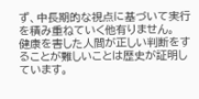ず、中長期的な視点に基づいて実行を積み重ねていく他有りません。
健康を害した人間が正しい判断をすることが難しいことは歴史が証明しています。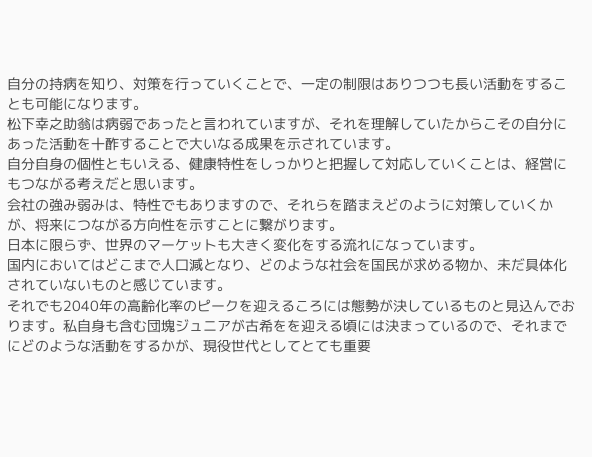自分の持病を知り、対策を行っていくことで、一定の制限はありつつも長い活動をすることも可能になります。
松下幸之助翁は病弱であったと言われていますが、それを理解していたからこその自分にあった活動を十酢することで大いなる成果を示されています。
自分自身の個性ともいえる、健康特性をしっかりと把握して対応していくことは、経営にもつながる考えだと思います。
会社の強み弱みは、特性でもありますので、それらを踏まえどのように対策していくかが、将来につながる方向性を示すことに繋がります。
日本に限らず、世界のマーケットも大きく変化をする流れになっています。
国内においてはどこまで人口減となり、どのような社会を国民が求める物か、未だ具体化されていないものと感じています。
それでも2040年の高齢化率のピークを迎えるころには態勢が決しているものと見込んでおります。私自身も含む団塊ジュニアが古希をを迎える頃には決まっているので、それまでにどのような活動をするかが、現役世代としてとても重要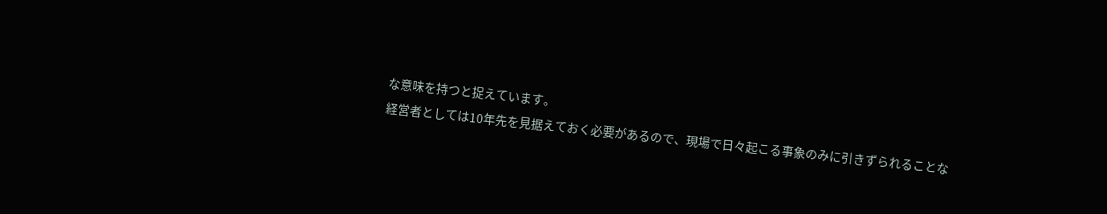な意味を持つと捉えています。
経営者としては10年先を見据えておく必要があるので、現場で日々起こる事象のみに引きずられることな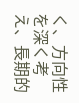く、方向性を深く考え、長期的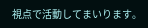視点で活動してまいります。